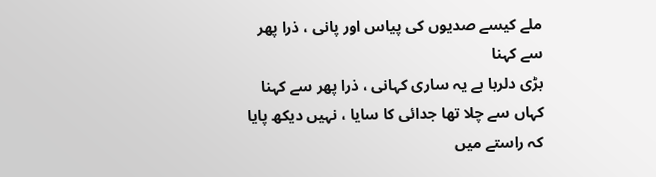ملے کیسے صدیوں کی پیاس اور پانی ، ذرا پھر سے کہنا
بڑی دلربا ہے یہ ساری کہانی ، ذرا پھر سے کہنا
کہاں سے چلا تھا جدائی کا سایا ، نہیں دیکھ پایا
کہ راستے میں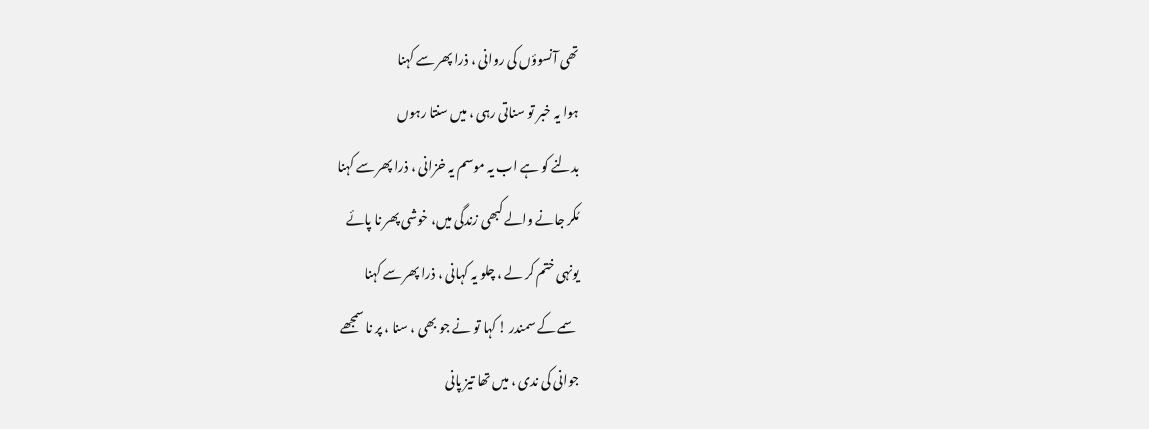تھی آنسوؤں کی روانی ، ذرا پھر سے کہنا
ہوا یہ خبر تو سناتی رہی ، میں سنتا رہوں
بدلنے کو ہے اب یہ موسم یہ خزانی ، ذرا پھر سے کہنا
مُکر جانے والے کبھی زندگی میں، خوشی پھر نا پائے
یونہی ختم کر لے ، چلو یہ کہانی ، ذرا پھر سے کہنا
سمے کے سمندر ! کہا تو نے جو بھی ، سنا ، پر نا سمجھے
جوانی کی ندی ، میں تھا تیز پانی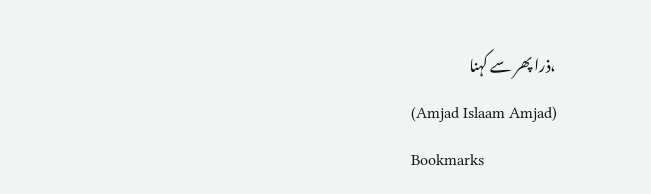،ذرا پھر سے کہنا
(Amjad Islaam Amjad)
Bookmarks